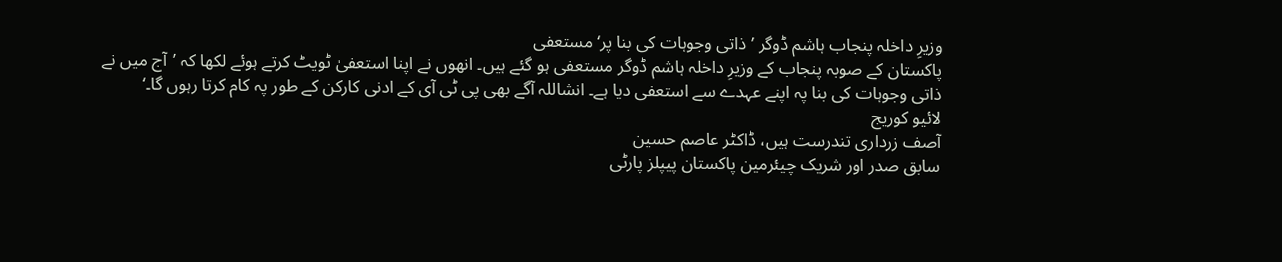وزیرِ داخلہ پنجاب ہاشم ڈوگر ’ذاتی وجوہات کی بنا پر‘ مستعفی
پاکستان کے صوبہ پنجاب کے وزیرِ داخلہ ہاشم ڈوگر مستعفی ہو گئے ہیں۔ انھوں نے اپنا استعفیٰ ٹویٹ کرتے ہوئے لکھا کہ ’آج میں نے ذاتی وجوہات کی بنا پہ اپنے عہدے سے استعفی دیا ہے۔ انشاللہ آگے بھی پی ٹی آی کے ادنی کارکن کے طور پہ کام کرتا رہوں گا۔‘
لائیو کوریج
آصف زرداری تندرست ہیں، ڈاکٹر عاصم حسین
سابق صدر اور شریک چیئرمین پاکستان پیپلز پارٹی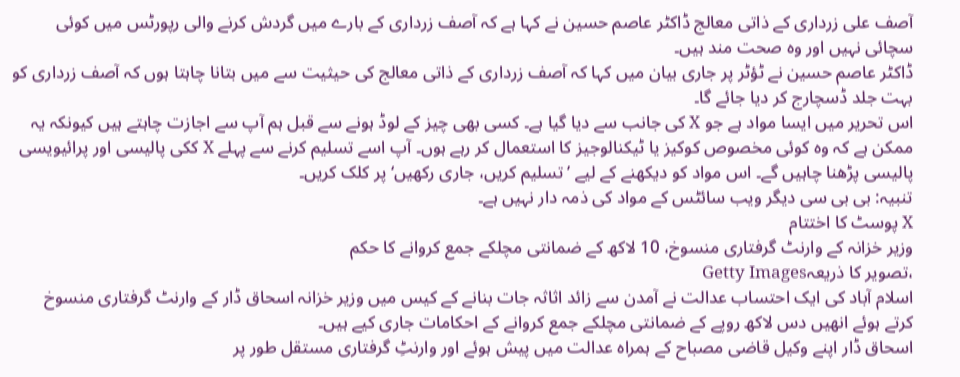آصف علی زرداری کے ذاتی معالج ڈاکٹر عاصم حسین نے کہا ہے کہ آصف زرداری کے بارے میں گردش کرنے والی رپورٹس میں کوئی سچائی نہیں اور وہ صحت مند ہیں۔
ڈاکٹر عاصم حسین نے ٹؤٹر پر جاری بیان میں کہا کہ آصف زرداری کے ذاتی معالج کی حیثیت سے میں بتانا چاہتا ہوں کہ آصف زرداری کو بہت جلد ڈسچارج کر دیا جائے گا۔
اس تحریر میں ایسا مواد ہے جو X کی جانب سے دیا گیا ہے۔ کسی بھی چیز کے لوڈ ہونے سے قبل ہم آپ سے اجازت چاہتے ہیں کیونکہ یہ ممکن ہے کہ وہ کوئی مخصوص کوکیز یا ٹیکنالوجیز کا استعمال کر رہے ہوں۔ آپ اسے تسلیم کرنے سے پہلے X ککی پالیسی اور پرائیویسی پالیسی پڑھنا چاہیں گے۔ اس مواد کو دیکھنے کے لیے ’تسلیم کریں، جاری رکھیں‘ پر کلک کریں۔
تنبیہ: بی بی سی دیگر ویب سائٹس کے مواد کی ذمہ دار نہیں ہے۔
X پوسٹ کا اختتام
وزیر خزانہ کے وارنٹ گرفتاری منسوخ، 10 لاکھ کے ضمانتی مچلکے جمع کروانے کا حکم
،تصویر کا ذریعہGetty Images
اسلام آباد کی ایک احتساب عدالت نے آمدن سے زائد اثاثہ جات بنانے کے کیس میں وزیر خزانہ اسحاق ڈار کے وارنٹ گرفتاری منسوخ کرتے ہوئے انھیں دس لاکھ روپے کے ضمانتی مچلکے جمع کروانے کے احکامات جاری کیے ہیں۔
اسحاق ڈار اپنے وکیل قاضی مصباح کے ہمراہ عدالت میں پیش ہوئے اور وارنٹِ گرفتاری مستقل طور پر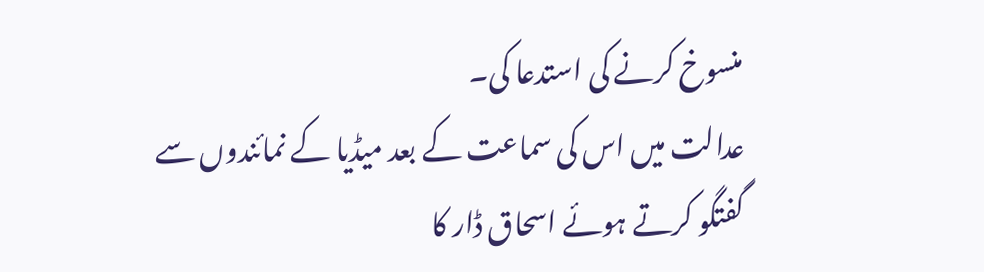منسوخ کرنے کی استدعا کی۔
عدالت میں اس کی سماعت کے بعد میڈیا کے نمائندوں سے گفتگو کرتے ہوئے اسحاق ڈار کا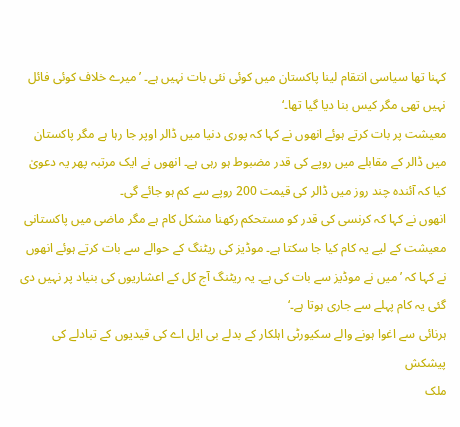کہنا تھا سیاسی انتقام لینا پاکستان میں کوئی نئی بات نہیں ہے۔ ’میرے خلاف کوئی فائل نہیں تھی مگر کیس بنا دیا گیا تھا۔‘
معیشت پر بات کرتے ہوئے انھوں نے کہا کہ پوری دنیا میں ڈالر اوپر جا رہا ہے مگر پاکستان میں ڈالر کے مقابلے میں روپے کی قدر مضبوط ہو رہی ہے۔ انھوں نے ایک مرتبہ پھر یہ دعویٰ کیا کہ آئندہ چند روز میں ڈالر کی قیمت 200 روپے سے کم ہو جائے گی۔
انھوں نے کہا کہ کرنسی کی قدر کو مستحکم رکھنا مشکل کام ہے مگر ماضی میں پاکستانی معیشت کے لیے یہ کام کیا جا سکتا ہے۔ موڈیز کی ریٹنگ کے حوالے سے بات کرتے ہوئے انھوں نے کہا کہ ’میں نے موڈیز سے بات کی ہے۔ یہ ریٹنگ آج کل کے اعشاریوں کی بنیاد پر نہیں دی گئی یہ کام پہلے سے جاری ہوتا ہے۔‘
ہرنائی سے اغوا ہونے والے سکیورٹی اہلکار کے بدلے بی ایل اے کی قیدیوں کے تبادلے کی پیشکش
ملک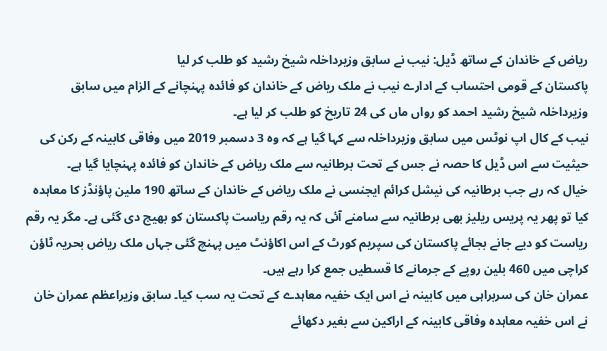ریاض کے خاندان کے ساتھ ڈیل: نیب نے سابق وزیرداخلہ شیخ رشید کو طلب کر لیا
پاکستان کے قومی احتساب کے ادارے نیب نے ملک ریاض کے خاندان کو فائدہ پہنچانے کے الزام میں سابق وزیرداخلہ شیخ رشید احمد کو رواں ماں کی 24 تاریخ کو طلب کر لیا ہے۔
نیب کے کال اپ نوٹس میں سابق وزیرداخلہ سے کہا گیا ہے کہ وہ 3 دسمبر 2019 میں وفاقی کابینہ کے رکن کی حیثیت سے اس ڈیل کا حصہ نے جس کے تحت برطانیہ سے ملک ریاض کے خاندان کو فائدہ پہنچایا گیا ہے۔
خیال کہ رہے جب برطانیہ کی نیشل کرائم ایجنسی نے ملک ریاض کے خاندان کے ساتھ 190 ملین پاؤنڈز کا معاہدہ کیا تو پھر یہ پریس ریلیز بھی برطانیہ سے سامنے آئی کہ یہ رقم ریاست پاکستان کو بھیج دی گئی ہے۔ مگر یہ رقم ریاست کو دیے جانے بجائے پاکستان کی سپریم کورٹ کے اس اکاؤنٹ میں پہنچ گئی جہاں ملک ریاض بحریہ ٹاؤن کراچی میں 460 بلین روپے کے جرمانے کا قسطیں جمع کرا رہے ہیں۔
عمران خان کی سربراہی میں کابینہ نے اس ایک خفیہ معاہدے کے تحت یہ سب کیا۔ سابق وزیراعظم عمران خان نے اس خفیہ معاہدہ وفاقی کابینہ کے اراکین سے بغیر دکھائے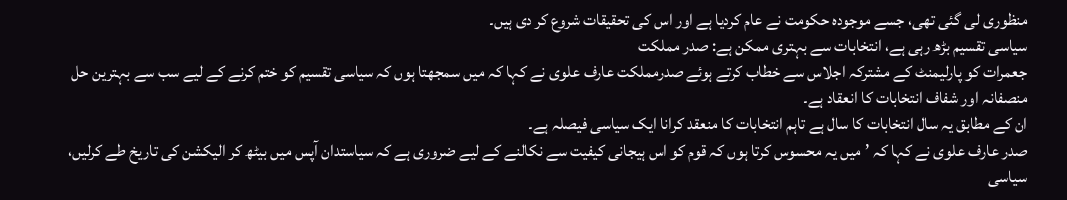منظوری لی گئی تھی، جسے موجودہ حکومت نے عام کردیا ہے اور اس کی تحقیقات شروع کر دی ہیں۔
سیاسی تقسیم بڑھ رہی ہے، انتخابات سے بہتری ممکن ہے: صدر مملکت
جعمرات کو پارلیمنٹ کے مشترکہ اجلاس سے خطاب کرتے ہوئے صدرمملکت عارف علوی نے کہا کہ میں سمجھتا ہوں کہ سیاسی تقسیم کو ختم کرنے کے لیے سب سے بہترین حل منصفانہ اور شفاف انتخابات کا انعقاد ہے۔
ان کے مطابق یہ سال انتخابات کا سال ہے تاہم انتخابات کا منعقد کرانا ایک سیاسی فیصلہ ہے۔
صدر عارف علوی نے کہا کہ ’میں یہ محسوس کرتا ہوں کہ قوم کو اس ہیجانی کیفیت سے نکالنے کے لیے ضروری ہے کہ سیاستدان آپس میں بیٹھ کر الیکشن کی تاریخ طے کرلیں، سیاسی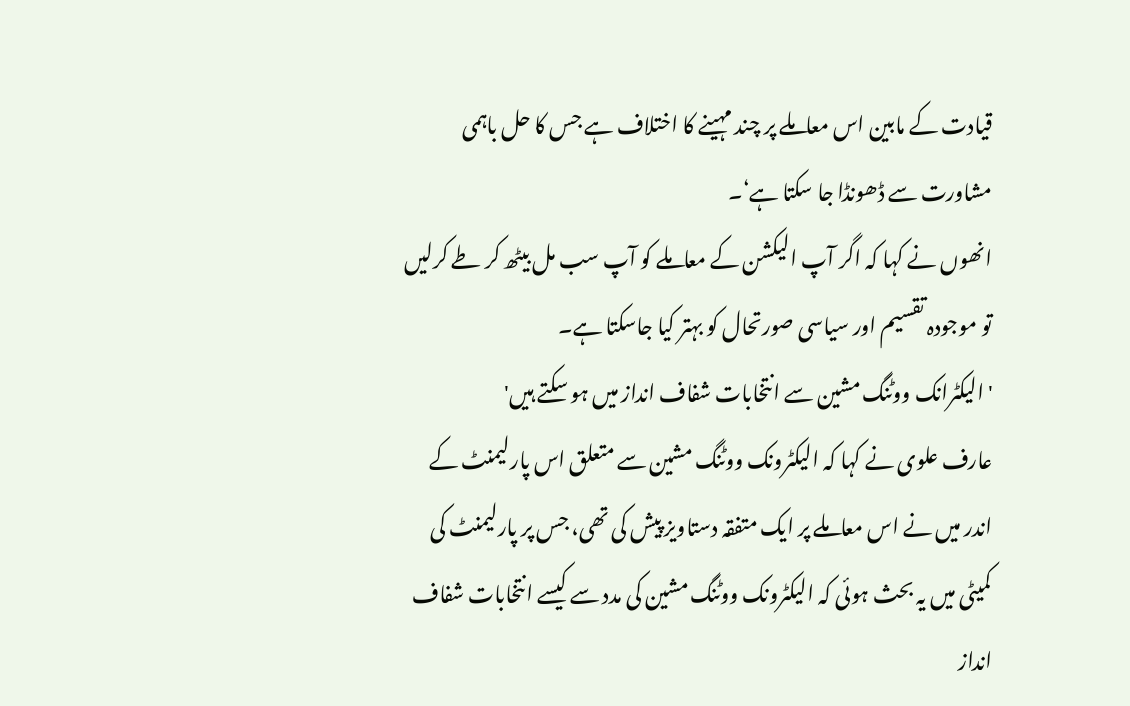قیادت کے مابین اس معاملے پر چند مہینے کا اختلاف ہے جس کا حل باہمی مشاورت سے ڈھونڈا جا سکتا ہے‘۔
انھوں نے کہا کہ اگر آپ الیکشن کے معاملے کو آپ سب مل بیٹھ کر طے کرلیں تو موجودہ تقسیم اور سیاسی صورتحال کو بہتر کیا جاسکتا ہے۔
'الیکٹرانک ووٹنگ مشین سے انتخابات شفاف انداز میں ہو سکتے ہیں'
عارف علوی نے کہا کہ الیکٹرونک ووٹنگ مشین سے متعلق اس پارلیمنٹ کے اندر میں نے اس معاملے پر ایک متفقہ دستاویز پیش کی تھی، جس پر پارلیمنٹ کی کمیٹی میں یہ بحث ہوئی کہ الیکٹرونک ووٹنگ مشین کی مدد سے کیسے انتخابات شفاف انداز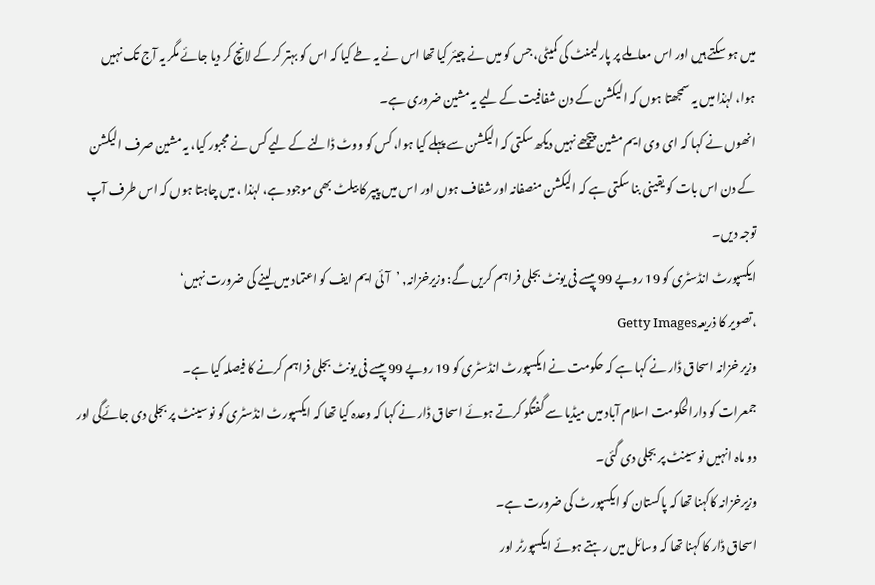میں ہو سکتے ہیں اور اس معاملے پر پارلیمنٹ کی کمیٹی، جس کو میں نے چیئر کیا تھا اس نے یہ طے کیا کہ اس کو بہتر کر کے لانچ کر دیا جائے مگر یہ آج تک نہیں ہوا، لہٰذا میں یہ سمجھتا ہوں کہ الیکشن کے دن شفافیت کے لیے یہ مشین ضروری ہے۔
انھوں نے کہا کہ ای وی ایم مشین پیچھے نہیں دیکھ سکتی کہ الیکشن سے پہلے کیا ہوا، کس کو ووٹ ڈالنے کے لیے کس نے مجبور کیا، یہ مشین صرف الیکشن کے دن اس بات کو یقینی بنا سکتی ہے کہ الیکشن منصفانہ اور شفاف ہوں اور اس میں پیپر کا بیلٹ بھی موجود ہے، لہٰذا ، میں چاہتا ہوں کہ اس طرف آپ توجہ دیں۔
ایکسپورٹ انڈسٹری کو 19 روپے 99 پیسے فی یونٹ بجلی فراہم کریں گے: وزیرخزانہ, ’آئی ایم ایف کو اعتماد میں لینے کی ضرورت نہیں‘
،تصویر کا ذریعہGetty Images
وزیر خزانہ اسحاق ڈار نے کہا ہے کہ حکومت نے ایکسپورٹ انڈسٹری کو 19 روپے 99 پیسے فی یونٹ بجلی فراہم کرنے کا فیصلہ کیا ہے۔
جمعرات کو دارالحکومت اسلام آباد میں میڈیا سے گفتگو کرتے ہوئے اسحاق ڈار نے کہا کہ وعدہ کیا تھا کہ ایکسپورٹ انڈسٹری کو نو سینٹ پر بجلی دی جائےگی اور دو ماہ انہیں نو سینٹ پر بجلی دی گئی۔
وزیرخزانہ کاکہنا تھا کہ پاکستان کو ایکسپورٹ کی ضرورت ہے۔
اسحاق ڈار کا کہنا تھا کہ وسائل میں رہتے ہوئے ایکسپورٹر اور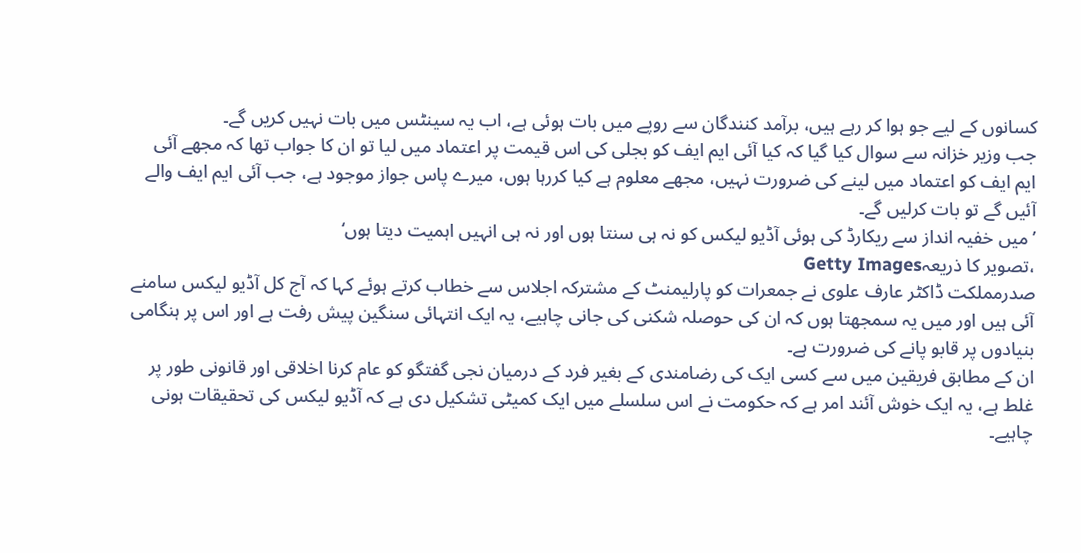کسانوں کے لیے جو ہوا کر رہے ہیں، برآمد کنندگان سے روپے میں بات ہوئی ہے، اب یہ سینٹس میں بات نہیں کریں گے۔
جب وزیر خزانہ سے سوال کیا گیا کہ کیا آئی ایم ایف کو بجلی کی اس قیمت پر اعتماد میں لیا تو ان کا جواب تھا کہ مجھے آئی ایم ایف کو اعتماد میں لینے کی ضرورت نہیں، مجھے معلوم ہے کیا کررہا ہوں، میرے پاس جواز موجود ہے، جب آئی ایم ایف والے آئیں گے تو بات کرلیں گے۔
’میں خفیہ انداز سے ریکارڈ کی ہوئی آڈیو لیکس کو نہ ہی سنتا ہوں اور نہ ہی انہیں اہمیت دیتا ہوں‘
،تصویر کا ذریعہGetty Images
صدرمملکت ڈاکٹر عارف علوی نے جمعرات کو پارلیمنٹ کے مشترکہ اجلاس سے خطاب کرتے ہوئے کہا کہ آج کل آڈیو لیکس سامنے آئی ہیں اور میں یہ سمجھتا ہوں کہ ان کی حوصلہ شکنی کی جانی چاہیے، یہ ایک انتہائی سنگین پیش رفت ہے اور اس پر ہنگامی بنیادوں پر قابو پانے کی ضرورت ہے۔
ان کے مطابق فریقین میں سے کسی ایک کی رضامندی کے بغیر فرد کے درمیان نجی گفتگو کو عام کرنا اخلاقی اور قانونی طور پر غلط ہے، یہ ایک خوش آئند امر ہے کہ حکومت نے اس سلسلے میں ایک کمیٹی تشکیل دی ہے کہ آڈیو لیکس کی تحقیقات ہونی چاہیے۔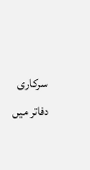سرکاری دفاتر میں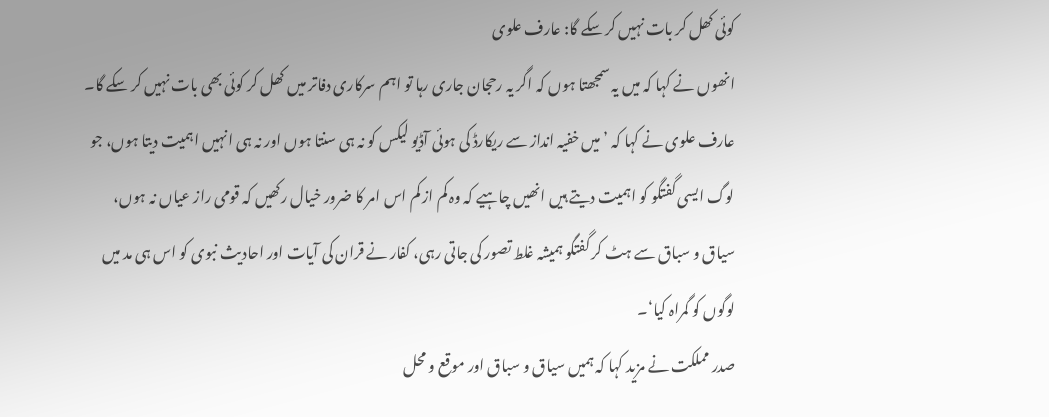کوئی کھل کر بات نہیں کر سکے گا: عارف علوی
انھوں نے کہا کہ میں یہ سمجھتا ہوں کہ اگر یہ رحجان جاری رہا تو اہم سرکاری دفاتر میں کھل کر کوئی بھی بات نہیں کر سکے گا۔ عارف علوی نے کہا کہ ’میں خفیہ انداز سے ریکارڈ کی ہوئی آڈیو لیکس کو نہ ہی سنتا ہوں اور نہ ہی انہیں اہمیت دیتا ہوں، جو لوگ ایسی گفتگو کو اہمیت دیتے ہیں انھیں چاہیے کہ وہ کم از کم اس امر کا ضرور خیال رکھیں کہ قومی راز عیاں نہ ہوں، سیاق و سباق سے ہٹ کر گفتگو ہمیشہ غلط تصور کی جاتی رہی، کفار نے قران کی آیات اور احادیث نبوی کو اس ہی مد میں لوگوں کو گمراہ کیا‘۔
صدر مملکت نے مزید کہا کہ ہمیں سیاق و سباق اور موقع و محل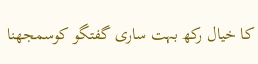کا خیال رکھ بہت ساری گفتگو کوسمجھنا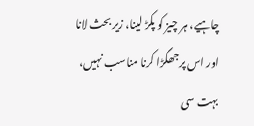چاہیے، ہر چیز کو پکڑ لینا، زیر بحث لانا اور اس پرجھگڑا کرنا مناسب نہیں، بہت سی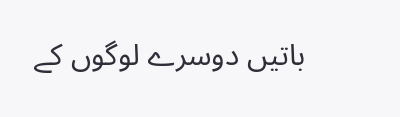باتیں دوسرے لوگوں کے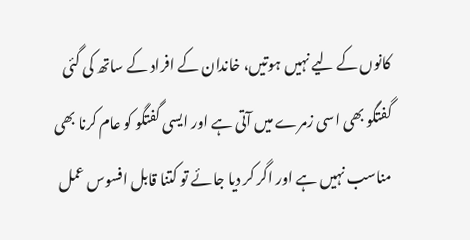کانوں کے لیے نہیں ہوتیں، خاندان کے افراد کے ساتھ کی گئی گفتگو بھی اسی زمرے میں آتی ہے اور ایسی گفتگو کو عام کرنا بھی مناسب نہیں ہے اور اگر کر دیا جائے تو کتنا قابل افسوس عمل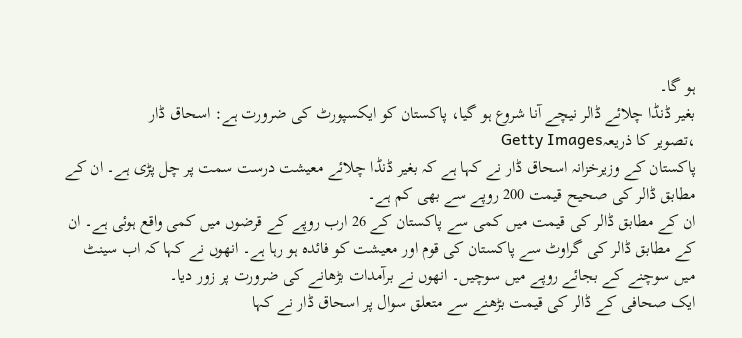ہو گا۔
بغیر ڈنڈا چلائے ڈالر نیچے آنا شروع ہو گیا، پاکستان کو ایکسپورٹ کی ضرورت ہے: اسحاق ڈار
،تصویر کا ذریعہGetty Images
پاکستان کے وزیرخزانہ اسحاق ڈار نے کہا ہے کہ بغیر ڈنڈا چلائے معیشت درست سمت پر چل پڑی ہے۔ ان کے مطابق ڈالر کی صحیح قیمت 200 روپے سے بھی کم ہے۔
ان کے مطابق ڈالر کی قیمت میں کمی سے پاکستان کے 26 ارب روپے کے قرضوں میں کمی واقع ہوئی ہے۔ ان کے مطابق ڈالر کی گراوٹ سے پاکستان کی قوم اور معیشت کو فائدہ ہو رہا ہے۔ انھوں نے کہا کہ اب سینٹ میں سوچنے کے بجائے روپے میں سوچیں۔ انھوں نے برآمدات بڑھانے کی ضرورت پر زور دیا۔
ایک صحافی کے ڈالر کی قیمت بڑھنے سے متعلق سوال پر اسحاق ڈار نے کہا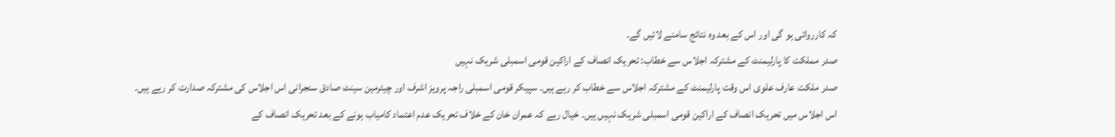کہ کارروائی ہو گی اور اس کے بعد وہ نتائج سامنے لائیں گے۔
صدر مملکت کا پارلیمنٹ کے مشترکہ اجلاس سے خطاب: تحریک انصاف کے اراکین قومی اسمبلی شریک نہیں
صدر ملکت عارف علوی اس وقت پارلیمنٹ کے مشترکہ اجلاس سے خطاب کر رہے ہیں۔ سپیکر قومی اسمبلی راجہ پرویز اشرف اور چیئرمین سینٹ صادق سنجرانی اس اجلاس کی مشترکہ صدارت کر رہے ہیں۔
اس اجلاس میں تحریک انصاف کے اراکین قومی اسمبلی شریک نہیں ہیں۔ خیال رہے کہ عمران خان کے خلاف تحریک عدم اعتماد کامیاب ہونے کے بعد تحریک انصاف کے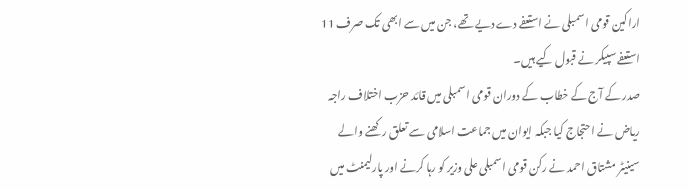اراکین قومی اسمبلی نے استعفے دے دیے تھے، جن میں سے ابھی تک صرف 11 استعفے سپیکر نے قبول کیے ہیں۔
صدر کے آج کے خطاب کے دوران قومی اسمبلی میں قائد حزب اختلاف راجہ ریاض نے احتجاج کیا جبکہ ایوان میں جماعت اسلامی سے تعلق رکھنے والے سینیٹر مشتاق احمد نے رکن قومی اسمبلی علی وزیر کو رہا کرنے اور پارلیمنٹ میں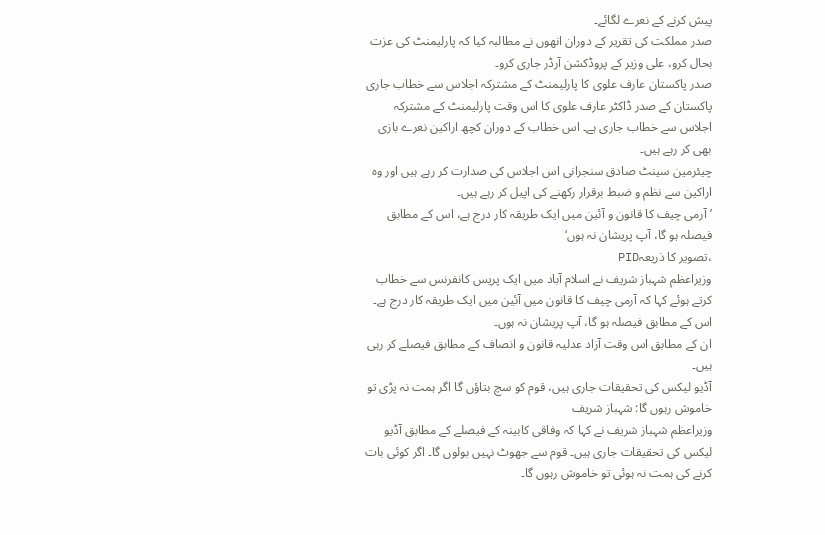پیش کرنے کے نعرے لگائے۔
صدر مملکت کی تقریر کے دوران انھوں نے مطالبہ کیا کہ پارلیمنٹ کی عزت بحال کرو، علی وزیر کے پروڈکشن آرڈر جاری کرو۔
صدر پاکستان عارف علوی کا پارلیمنٹ کے مشترکہ اجلاس سے خطاب جاری
پاکستان کے صدر ڈاکٹر عارف علوی کا اس وقت پارلیمنٹ کے مشترکہ اجلاس سے خطاب جاری ہے۔ اس خطاب کے دوران کچھ اراکین نعرے بازی بھی کر رہے ہیں۔
چیئرمین سینٹ صادق سنجرانی اس اجلاس کی صدارت کر رہے ہیں اور وہ اراکین سے نظم و ضبط برقرار رکھنے کی اپیل کر رہے ہیں۔
’آرمی چیف کا قانون و آئین میں ایک طریقہ کار درج ہے، اس کے مطابق فیصلہ ہو گا، آپ پریشان نہ ہوں‘
،تصویر کا ذریعہPID
وزیراعظم شہباز شریف نے اسلام آباد میں ایک پریس کانفرنس سے خطاب کرتے ہوئے کہا کہ آرمی چیف کا قانون میں آئین میں ایک طریقہ کار درج ہے۔ اس کے مطابق فیصلہ ہو گا، آپ پریشان نہ ہوں۔
ان کے مطابق اس وقت آزاد عدلیہ قانون و انصاف کے مطابق فیصلے کر رہی ہیں۔
آڈیو لیکس کی تحقیقات جاری ہیں، قوم کو سچ بتاؤں گا اگر ہمت نہ پڑی تو خاموش رہوں گا: شہباز شریف
وزیراعظم شہباز شریف نے کہا کہ وفاقی کابینہ کے فیصلے کے مطابق آڈیو لیکس کی تحقیقات جاری ہیں۔ قوم سے جھوٹ نہیں بولوں گا۔ اگر کوئی بات کرنے کی ہمت نہ ہوئی تو خاموش رہوں گا۔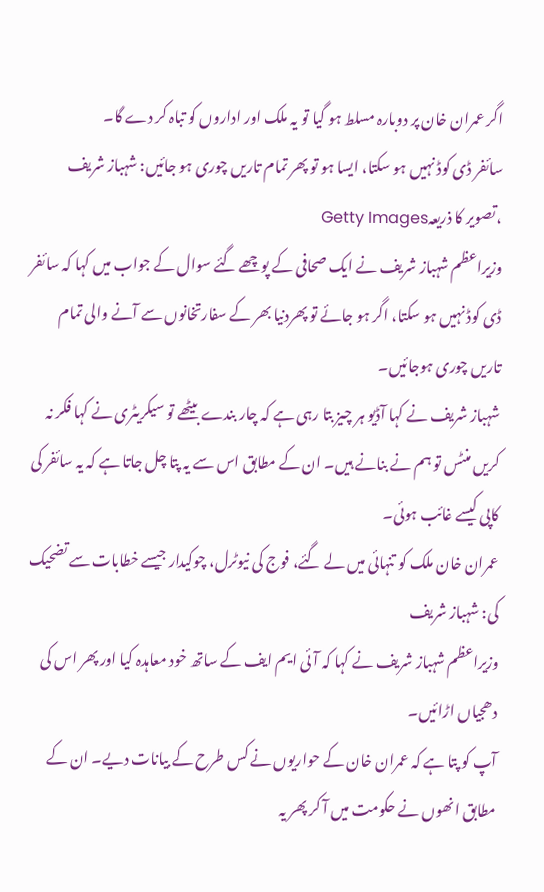اگر عمران خان پر دوبارہ مسلط ہو گیا تو یہ ملک اور اداروں کو تباہ کر دے گا۔
سائفر ڈی کوڈ نہیں ہو سکتا، ایسا ہو تو پھر تمام تاریں چوری ہو جائیں: شہباز شریف
،تصویر کا ذریعہGetty Images
وزیراعظم شہباز شریف نے ایک صحافی کے پوچھے گئے سوال کے جواب میں کہا کہ سائفر ڈی کوڈ نہیں ہو سکتا، اگر ہو جائے تو پھردنیا بھر کے سفارتخانوں سے آنے والی تمام تاریں چوری ہوجائیں۔
شہباز شریف نے کہا آڈیو ہر چیز بتا رہی ہے کہ چار بندے بیٹھے تو سیکریٹری نے کہا فکر نہ کریں منٹس تو ہم نے بنانے ہیں۔ ان کے مطابق اس سے یہ پتا چل جاتا ہے کہ یہ سائفر کی کاپی کیسے غائب ہوئی۔
عمران خان ملک کو تنہائی میں لے گئے، فوج کی نیوٹرل، چوکیدار جیسے خطابات سے تضحیک کی: شہباز شریف
وزیراعظم شہباز شریف نے کہا کہ آئی ایم ایف کے ساتھ خود معاہدہ کیا اور پھر اس کی دھجیاں اڑائیں۔
آپ کو پتا ہے کہ عمران خان کے حواریوں نے کس طرح کے بیانات دیے۔ ان کے مطابق انھوں نے حکومت میں آ کر پھر یہ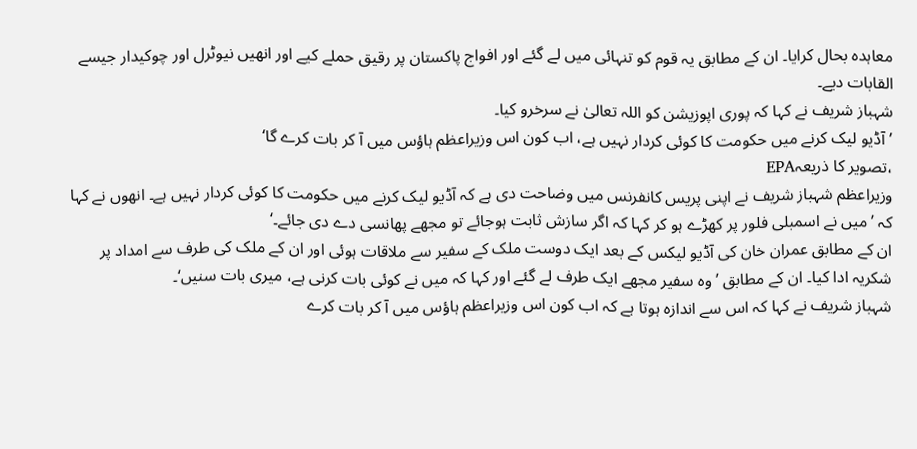معاہدہ بحال کرایا۔ ان کے مطابق یہ قوم کو تنہائی میں لے گئے اور افواج پاکستان پر رقیق حملے کیے اور انھیں نیوٹرل اور چوکیدار جیسے القابات دیے۔
شہباز شریف نے کہا کہ پوری اپوزیشن کو اللہ تعالیٰ نے سرخرو کیا۔
’آڈیو لیک کرنے میں حکومت کا کوئی کردار نہیں ہے، اب کون اس وزیراعظم ہاؤس میں آ کر بات کرے گا‘
،تصویر کا ذریعہEPA
وزیراعظم شہباز شریف نے اپنی پریس کانفرنس میں وضاحت دی ہے کہ آڈیو لیک کرنے میں حکومت کا کوئی کردار نہیں ہے۔ انھوں نے کہا کہ ’میں نے اسمبلی فلور پر کھڑے ہو کر کہا کہ اگر سازش ثابت ہوجائے تو مجھے پھانسی دے دی جائے۔‘
ان کے مطابق عمران خان کی آڈیو لیکس کے بعد ایک دوست ملک کے سفیر سے ملاقات ہوئی اور ان کے ملک کی طرف سے امداد پر شکریہ ادا کیا۔ ان کے مطابق ’وہ سفیر مجھے ایک طرف لے گئے اور کہا کہ میں نے کوئی بات کرنی ہے، میری بات سنیں‘۔
شہباز شریف نے کہا کہ اس سے اندازہ ہوتا ہے کہ اب کون اس وزیراعظم ہاؤس میں آ کر بات کرے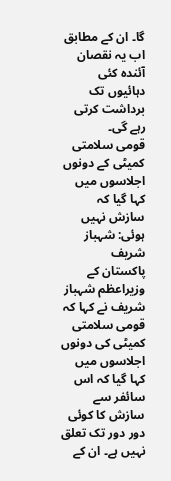گا۔ ان کے مطابق اب یہ نقصان آئندہ کئی دہائیوں تک برداشت کرتی رہے گی۔
قومی سلامتی کمیٹی کے دونوں اجلاسوں میں کہا گیا کہ سازش نہیں ہوئی: شہباز شریف
پاکستان کے وزیراعظم شہباز شریف نے کہا کہ قومی سلامتی کمیٹی کی دونوں اجلاسوں میں کہا گیا کہ اس سائفر سے سازش کا کوئی دور دور تک تعلق نہیں ہے۔ ان کے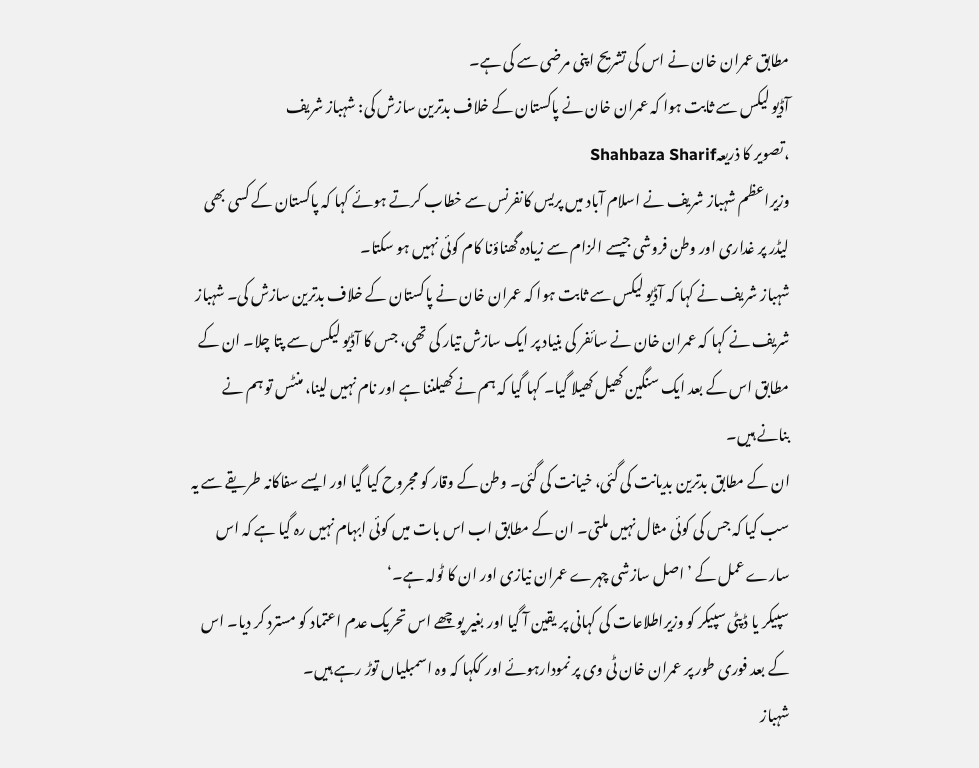مطابق عمران خان نے اس کی تشریح اپنی مرضی سے کی ہے۔
آڈیو لیکس سے ثابت ہوا کہ عمران خان نے پاکستان کے خلاف بدترین سازش کی: شہباز شریف
،تصویر کا ذریعہShahbaza Sharif
وزیراعظم شہباز شریف نے اسلام آباد میں پریس کانفرنس سے خطاب کرتے ہوئے کہا کہ پاکستان کے کسی بھی لیڈر پر غداری اور وطن فروشی جیسے الزام سے زیادہ گھناؤنا کام کوئی نہیں ہو سکتا۔
شہباز شریف نے کہا کہ آڈیو لیکس سے ثابت ہوا کہ عمران خان نے پاکستان کے خلاف بدترین سازش کی۔ شہباز شریف نے کہا کہ عمران خان نے سائفر کی بنیاد پر ایک سازش تیار کی تھی، جس کا آڈیو لیکس سے پتا چلا۔ ان کے مطابق اس کے بعد ایک سنگین کھیل کھیلا گیا۔ کہا گیا کہ ہم نے کھیلننا ہے اور نام نہیں لینا، منٹس تو ہم نے بنانے ہیں۔
ان کے مطابق بدترین بدیانت کی گئی، خیانت کی گئی۔ وطن کے وقار کو مجروح کیا گیا اور ایسے سفاکانہ طریقے سے یہ سب کیا کہ جس کی کوئی مثال نہیں ملتی۔ ان کے مطابق اب اس بات میں کوئی ابہام نہیں رہ گیا ہے کہ اس سارے عمل کے ’اصل سازشی چہرے عمران نیازی اور ان کا ٹولہ ہے۔‘
سپیکر یا ڈپٹی سپیکر کو وزیراطلاعات کی کہانی پر یقین آ گیا اور بغیر پوچھے اس تحریک عدم اعتماد کو مسترد کر دیا۔ اس کے بعد فوری طور پر عمران خان ٹی وی پر نمودارہوئے اور ککہا کہ وہ اسمبلیاں توڑ رہے ہیں۔
شہباز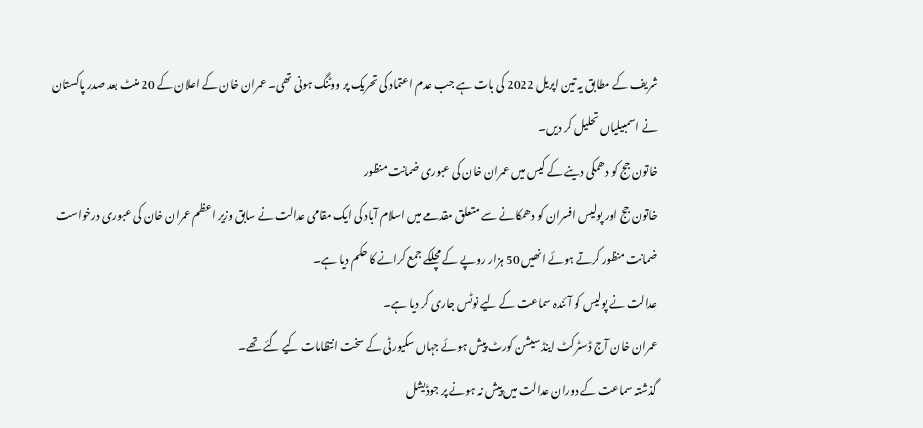شریف کے مطابق یہ تین اپریل 2022 کی بات ہے جب عدم اعتماد کی تحریک پر ووٹنگ ہونی تھی۔ عمران خان کے اعلان کے 20 منٹ بعد صدر پاکستان نے اسمبیلیاں تحلیل کر دیں۔
خاتون جج کو دھمکی دینے کے کیس میں عمران خان کی عبوری ضمانت منظور
خاتون جج اور پولیس افسران کو دھمکانے سے متعلق مقدمے میں اسلام آباد کی ایک مقامی عدالت نے سابق وزیر اعظم عمران خان کی عبوری درخواست ضمانت منظور کرتے ہوئے انھیں 50 ہزار روپے کے مچلکے جمع کرانے کا حکم دیا ہے۔
عدالت نے پولیس کو آئندہ سماعت کے لیے نوٹس جاری کر دیا ہے۔
عمران خان آج ڈسٹرکٹ اینڈ سیشن کورٹ پیش ہوئے جہاں سکیورٹی کے سخت انتظامات کیے گئے تھے۔
گذشتہ سماعت کے دوران عدالت میں پیش نہ ہونے پر جوڈیشل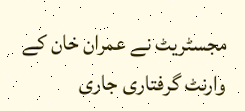مجسٹریٹ نے عمران خان کے وارنٹ گرفتاری جاری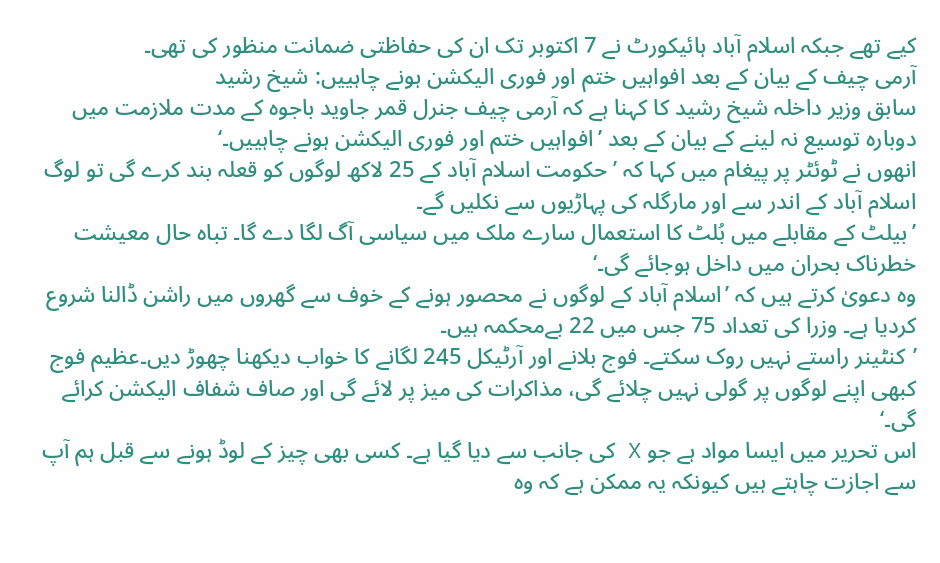کیے تھے جبکہ اسلام آباد ہائیکورٹ نے 7 اکتوبر تک ان کی حفاظتی ضمانت منظور کی تھی۔
آرمی چیف کے بیان کے بعد افواہیں ختم اور فوری الیکشن ہونے چاہییں: شیخ رشید
سابق وزیر داخلہ شیخ رشید کا کہنا ہے کہ آرمی چیف جنرل قمر جاوید باجوہ کے مدت ملازمت میں دوبارہ توسیع نہ لینے کے بیان کے بعد ’افواہیں ختم اور فوری الیکشن ہونے چاہییں۔‘
انھوں نے ٹوئٹر پر پیغام میں کہا کہ ’حکومت اسلام آباد کے 25 لاکھ لوگوں کو قعلہ بند کرے گی تو لوگ اسلام آباد کے اندر سے اور مارگلہ کی پہاڑیوں سے نکلیں گے۔
’بیلٹ کے مقابلے میں بُلٹ کا استعمال سارے ملک میں سیاسی آگ لگا دے گا۔ تباہ حال معیشت خطرناک بحران میں داخل ہوجائے گی۔‘
وہ دعویٰ کرتے ہیں کہ ’اسلام آباد کے لوگوں نے محصور ہونے کے خوف سے گھروں میں راشن ڈالنا شروع کردیا ہے۔ وزرا کی تعداد 75 جس میں 22 بےمحکمہ ہیں۔
’کنٹینر راستے نہیں روک سکتے۔ فوج بلانے اور آرٹیکل 245 لگانے کا خواب دیکھنا چھوڑ دیں۔عظیم فوج کبھی اپنے لوگوں پر گولی نہیں چلائے گی، مذاکرات کی میز پر لائے گی اور صاف شفاف الیکشن کرائے گی۔‘
اس تحریر میں ایسا مواد ہے جو X کی جانب سے دیا گیا ہے۔ کسی بھی چیز کے لوڈ ہونے سے قبل ہم آپ سے اجازت چاہتے ہیں کیونکہ یہ ممکن ہے کہ وہ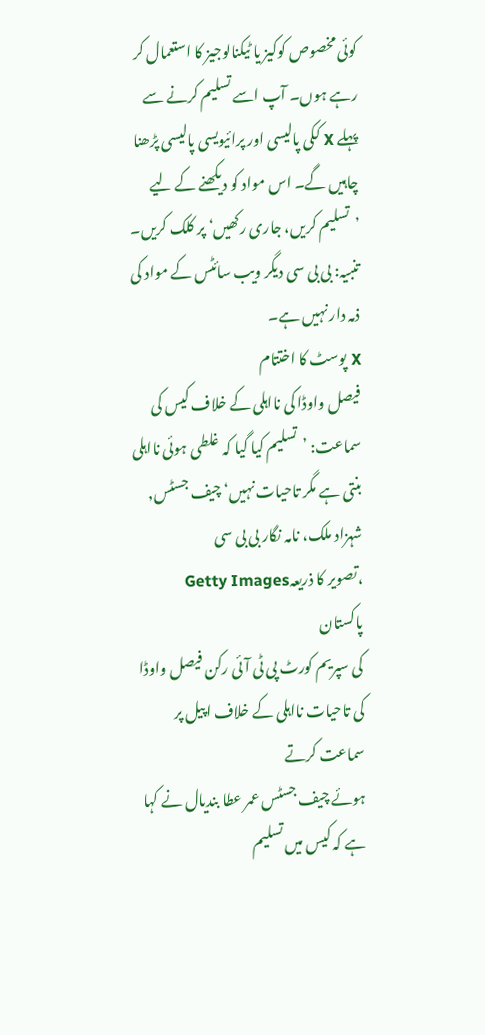کوئی مخصوص کوکیز یا ٹیکنالوجیز کا استعمال کر رہے ہوں۔ آپ اسے تسلیم کرنے سے پہلے X ککی پالیسی اور پرائیویسی پالیسی پڑھنا چاہیں گے۔ اس مواد کو دیکھنے کے لیے ’تسلیم کریں، جاری رکھیں‘ پر کلک کریں۔
تنبیہ: بی بی سی دیگر ویب سائٹس کے مواد کی ذمہ دار نہیں ہے۔
X پوسٹ کا اختتام
فیصل واوڈا کی نااہلی کے خلاف کیس کی سماعت: ’تسلیم کیا گیا کہ غلطی ہوئی نااہلی بنتی ہے مگر تاحیات نہیں‘ چیف جسٹس, شہزاد ملک، نامہ نگار بی بی سی
،تصویر کا ذریعہGetty Images
پاکستان
کی سپریم کورٹ پی ٹی آئی رکن فیصل واوڈا کی تاحیات نااہلی کے خلاف اپیل پر سماعت کرتے
ہوئے چیف جسٹس عمر عطا بندیال نے کہا ہے کہ کیس میں تسلیم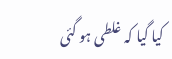کیا گیا کہ غلطی ہو گئی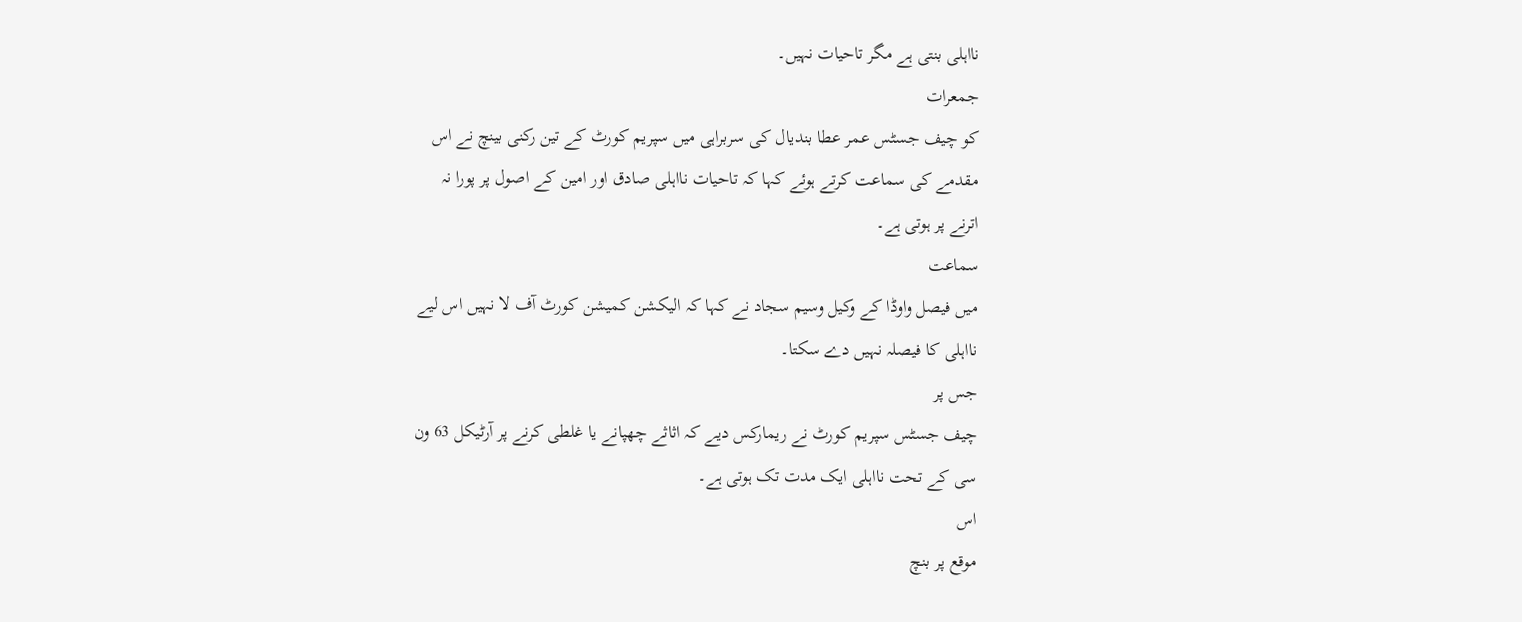نااہلی بنتی ہے مگر تاحیات نہیں۔
جمعرات
کو چیف جسٹس عمر عطا بندیال کی سربراہی میں سپریم کورٹ کے تین رکنی بینچ نے اس
مقدمے کی سماعت کرتے ہوئے کہا کہ تاحیات نااہلی صادق اور امین کے اصول پر پورا نہ
اترنے پر ہوتی ہے۔
سماعت
میں فیصل واوڈا کے وکیل وسیم سجاد نے کہا کہ الیکشن کمیشن کورٹ آف لا نہیں اس لیے
نااہلی کا فیصلہ نہیں دے سکتا۔
جس پر
چیف جسٹس سپریم کورٹ نے ریمارکس دیے کہ اثاثے چھپانے یا غلطی کرنے پر آرٹیکل 63 ون
سی کے تحت نااہلی ایک مدت تک ہوتی ہے۔
اس
موقع پر بنچ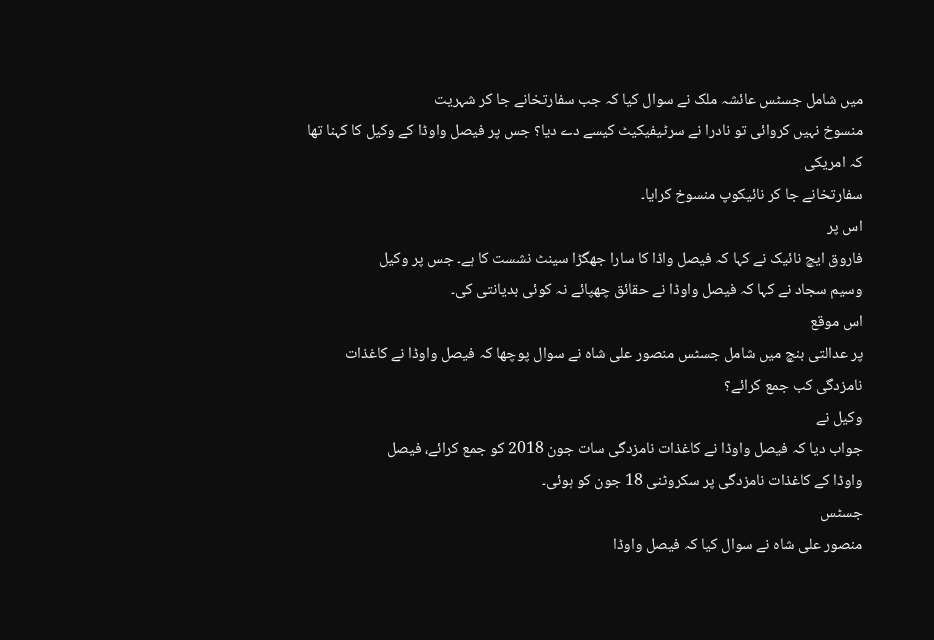میں شامل جسٹس عائشہ ملک نے سوال کیا کہ جب سفارتخانے جا کر شہریت
منسوخ نہیں کروائی تو نادرا نے سرٹیفیکیٹ کیسے دے دیا؟ جس پر فیصل واوڈا کے وکیل کا کہنا تھا کہ امریکی
سفارتخانے جا کر نائیکوپ منسوخ کرایا۔
اس پر
فاروق ایچ نائیک نے کہا کہ فیصل واڈا کا سارا جھگڑا سینٹ نشست کا ہے۔ جس پر وکیل
وسیم سجاد نے کہا کہ فیصل واوڈا نے حقائق چھپائے نہ کوئی بدیانتی کی۔
اس موقع
پر عدالتی بنچ میں شامل جسٹس منصور علی شاہ نے سوال پوچھا کہ فیصل واوڈا نے کاغذات
نامزدگی کب جمع کرائے؟
وکیل نے
جواب دیا کہ فیصل واوڈا نے کاغذات نامزدگی سات جون 2018 کو جمع کرائے، فیصل
واوڈا کے کاغذات نامزدگی پر سکروٹنی 18 جون کو ہوئی۔
جسٹس
منصور علی شاہ نے سوال کیا کہ فیصل واوڈا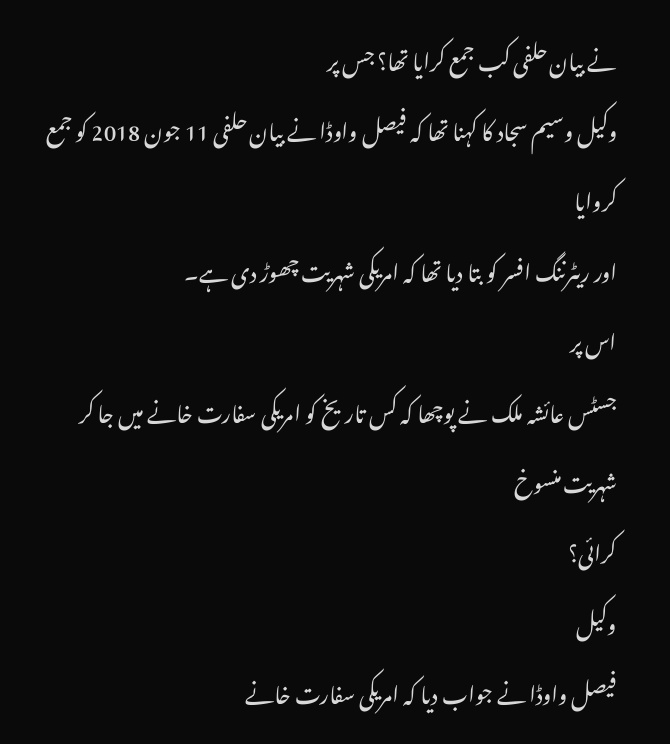نے بیان حلفی کب جمع کرایا تھا؟ جس پر
وکیل وسیم سجاد کا کہنا تھا کہ فیصل واوڈا نے بیان حلفی 11 جون 2018 کو جمع کروایا
اور ریٹرننگ افسر کو بتا دیا تھا کہ امریکی شہریت چھوڑ دی ہے۔
اس پر
جسٹس عائشہ ملک نے پوچھا کہ کس تاریخ کو امریکی سفارت خانے میں جا کر شہریت منسوخ
کرائی؟
وکیل
فیصل واوڈا نے جواب دیا کہ امریکی سفارت خانے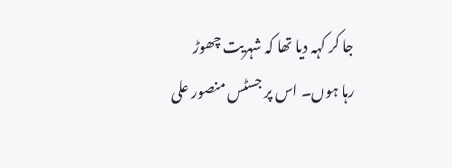جا کر کہہ دیا تھا کہ شہریت چھوڑ
رہا ہوں۔ اس پر جسٹس منصور علی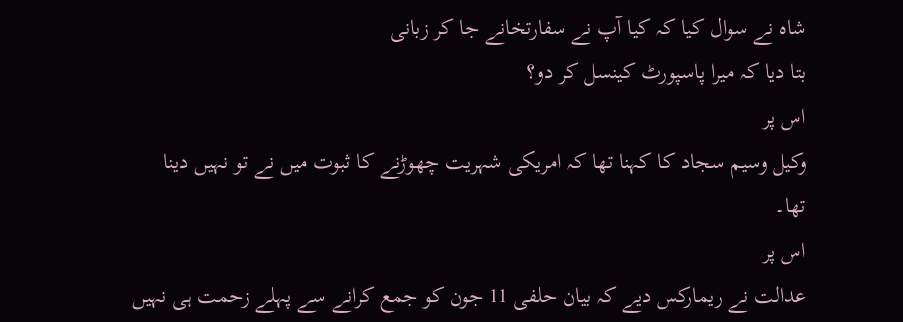شاہ نے سوال کیا کہ کیا آپ نے سفارتخانے جا کر زبانی
بتا دیا کہ میرا پاسپورٹ کینسل کر دو؟
اس پر
وکیل وسیم سجاد کا کہنا تھا کہ امریکی شہریت چھوڑنے کا ثبوت میں نے تو نہیں دینا
تھا۔
اس پر
عدالت نے ریمارکس دیے کہ بیان حلفی 11 جون کو جمع کرانے سے پہلے زحمت ہی نہیں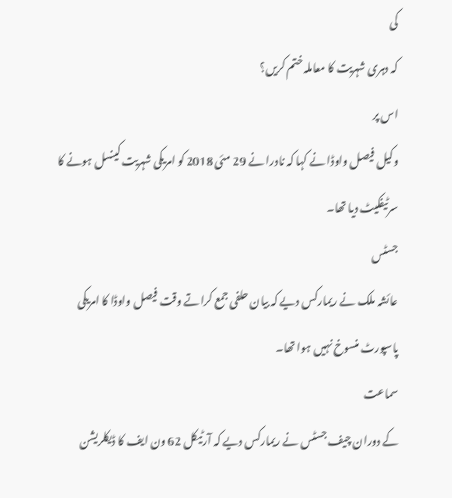کی
کہ دہری شہریت کا معاملہ ختم کریں؟
اس پر
وکیل فیصل واوڈا نے کہا کہ نادرا نے 29 مئی 2018 کو امریکی شہریت کینسل ہونے کا
سرٹیفکیٹ دیا تھا۔
جسٹس
عائشہ ملک نے ریمارکس دیے کہ بیان حلفی جمع کراتے وقت فیصل واوڈا کا امریکی
پاسپورٹ منسوخ نہیں ہوا تھا۔
سماعت
کے دوران چیف جسٹس نے ریمارکس دیے کہ آرٹیکل 62 ون ایف کا ڈیکلریشن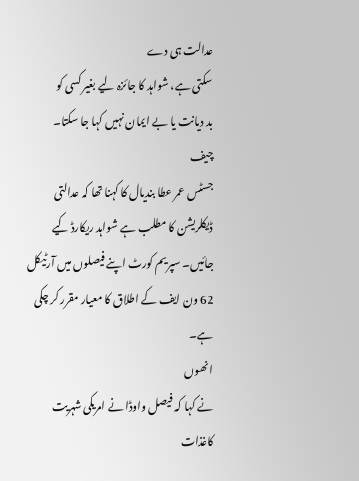عدالت ہی دے
سکتی ہے، شواہد کا جائزہ لیے بغیر کسی کو
بد دیانت یا بے ایمان نہیں کہا جا سکتا۔
چیف
جسٹس عمر عطا بندیال کا کہنا تھا کہ عدالتی ڈیکلریشن کا مطلب ہے شواہد ریکارڈ کیے
جائیں۔ سپریم کورٹ اپنے فیصلوں میں آرٹیکل 62 ون ایف کے اطلاق کا معیار مقرر کر چکی
ہے۔
انھوں
نے کہا کہ فیصل واوڈا نے امریکی شہریت کاغذات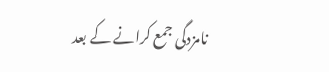نامزدگی جمع کرانے کے بعد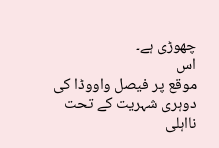چھوڑی ہے۔
اس
موقع پر فیصل واووڈا کی دوہری شہریت کے تحت نااہلی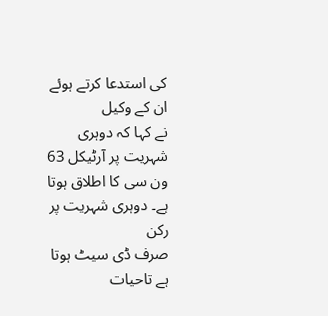کی استدعا کرتے ہوئے ان کے وکیل
نے کہا کہ دوہری شہریت پر آرٹیکل 63 ون سی کا اطلاق ہوتا ہے۔ دوہری شہریت پر رکن
صرف ڈی سیٹ ہوتا ہے تاحیات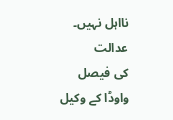نااہل نہیں۔
عدالت
کی فیصل واوڈا کے وکیل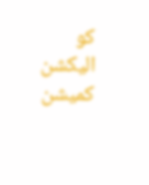کو الیکشن کمیشن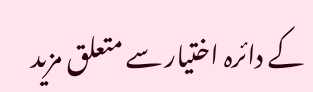کے دائرہ اختیار سے متعلق مزید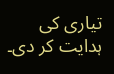تیاری کی
ہدایت کر دی۔